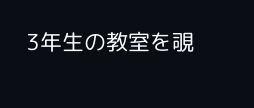3年生の教室を覗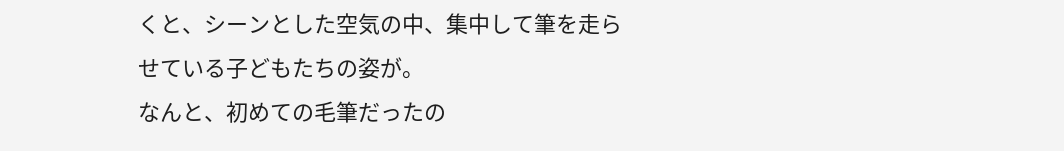くと、シーンとした空気の中、集中して筆を走らせている子どもたちの姿が。
なんと、初めての毛筆だったの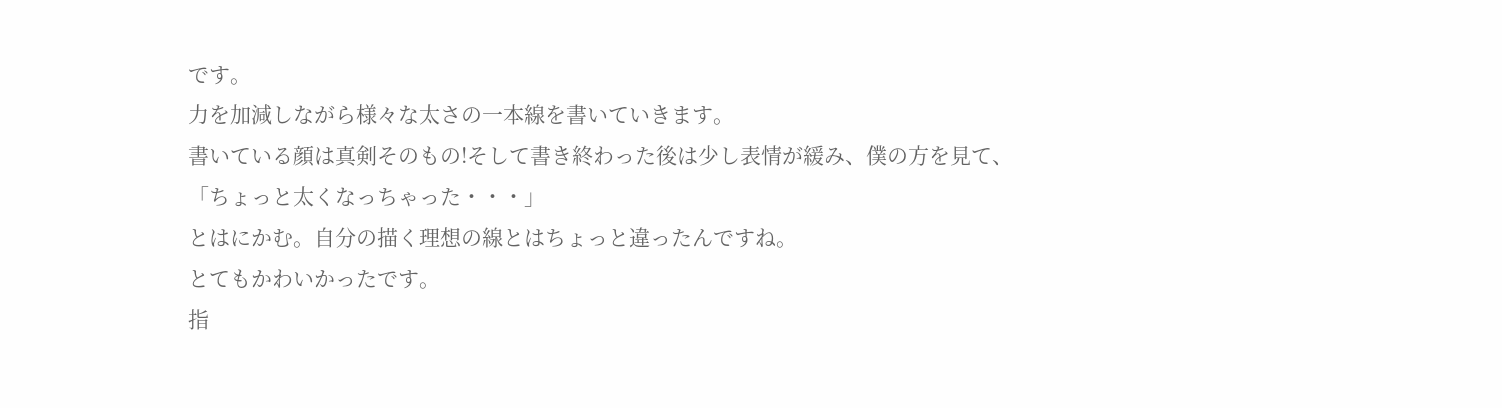です。
力を加減しながら様々な太さの一本線を書いていきます。
書いている顔は真剣そのもの!そして書き終わった後は少し表情が緩み、僕の方を見て、
「ちょっと太くなっちゃった・・・」
とはにかむ。自分の描く理想の線とはちょっと違ったんですね。
とてもかわいかったです。
指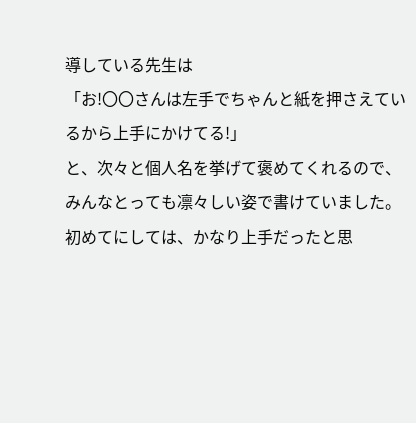導している先生は
「お!〇〇さんは左手でちゃんと紙を押さえているから上手にかけてる!」
と、次々と個人名を挙げて褒めてくれるので、みんなとっても凛々しい姿で書けていました。
初めてにしては、かなり上手だったと思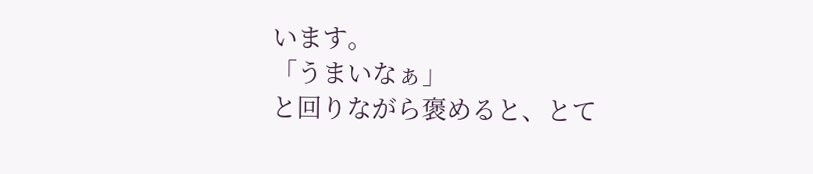います。
「うまいなぁ」
と回りながら褒めると、とて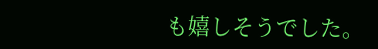も嬉しそうでした。